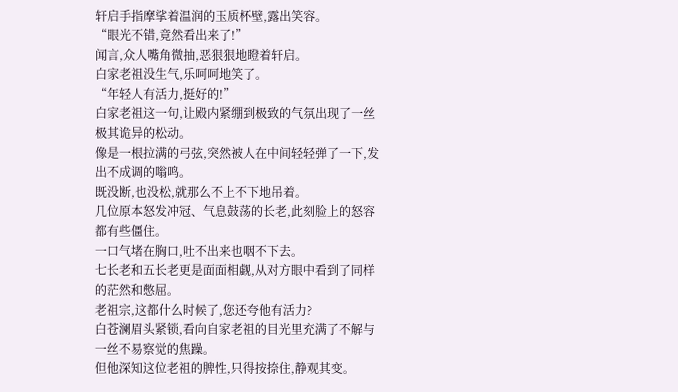轩启手指摩挲着温润的玉质杯壁,露出笑容。
“眼光不错,竟然看出来了!”
闻言,众人嘴角微抽,恶狠狠地瞪着轩启。
白家老祖没生气,乐呵呵地笑了。
“年轻人有活力,挺好的!”
白家老祖这一句,让殿内紧绷到极致的气氛出现了一丝极其诡异的松动。
像是一根拉满的弓弦,突然被人在中间轻轻弹了一下,发出不成调的嗡鸣。
既没断,也没松,就那么不上不下地吊着。
几位原本怒发冲冠、气息鼓荡的长老,此刻脸上的怒容都有些僵住。
一口气堵在胸口,吐不出来也咽不下去。
七长老和五长老更是面面相觑,从对方眼中看到了同样的茫然和憋屈。
老祖宗,这都什么时候了,您还夸他有活力?
白苍澜眉头紧锁,看向自家老祖的目光里充满了不解与一丝不易察觉的焦躁。
但他深知这位老祖的脾性,只得按捺住,静观其变。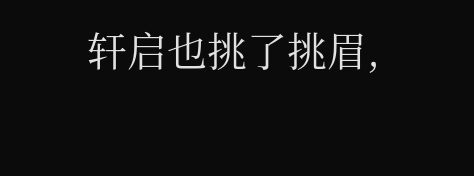轩启也挑了挑眉,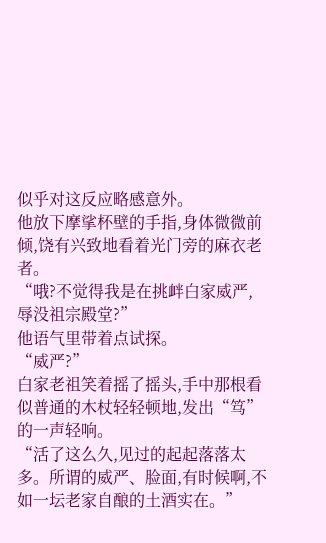似乎对这反应略感意外。
他放下摩挲杯壁的手指,身体微微前倾,饶有兴致地看着光门旁的麻衣老者。
“哦?不觉得我是在挑衅白家威严,辱没祖宗殿堂?”
他语气里带着点试探。
“威严?”
白家老祖笑着摇了摇头,手中那根看似普通的木杖轻轻顿地,发出“笃”的一声轻响。
“活了这么久,见过的起起落落太多。所谓的威严、脸面,有时候啊,不如一坛老家自酿的土酒实在。”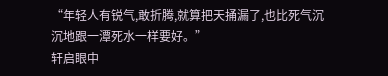“年轻人有锐气,敢折腾,就算把天捅漏了,也比死气沉沉地跟一潭死水一样要好。”
轩启眼中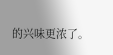的兴味更浓了。